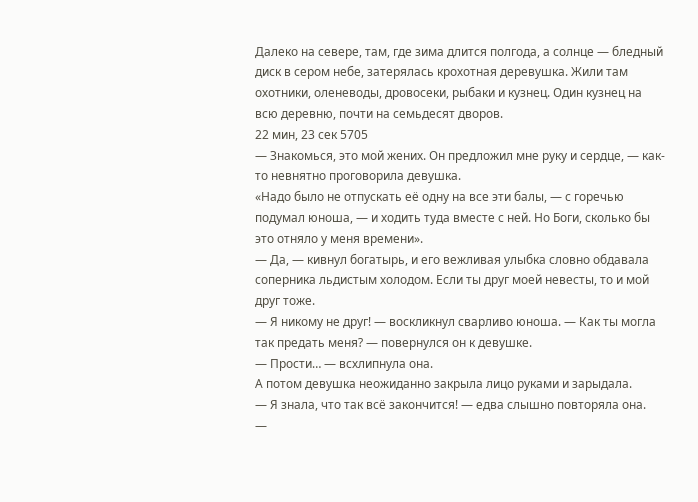Далеко на севере, там, где зима длится полгода, а солнце — бледный диск в сером небе, затерялась крохотная деревушка. Жили там охотники, оленеводы, дровосеки, рыбаки и кузнец. Один кузнец на всю деревню, почти на семьдесят дворов.
22 мин, 23 сек 5705
— Знакомься, это мой жених. Он предложил мне руку и сердце, — как-то невнятно проговорила девушка.
«Надо было не отпускать её одну на все эти балы, — с горечью подумал юноша, — и ходить туда вместе с ней. Но Боги, сколько бы это отняло у меня времени».
— Да, — кивнул богатырь, и его вежливая улыбка словно обдавала соперника льдистым холодом. Если ты друг моей невесты, то и мой друг тоже.
— Я никому не друг! — воскликнул сварливо юноша. — Как ты могла так предать меня? — повернулся он к девушке.
— Прости… — всхлипнула она.
А потом девушка неожиданно закрыла лицо руками и зарыдала.
— Я знала, что так всё закончится! — едва слышно повторяла она.
—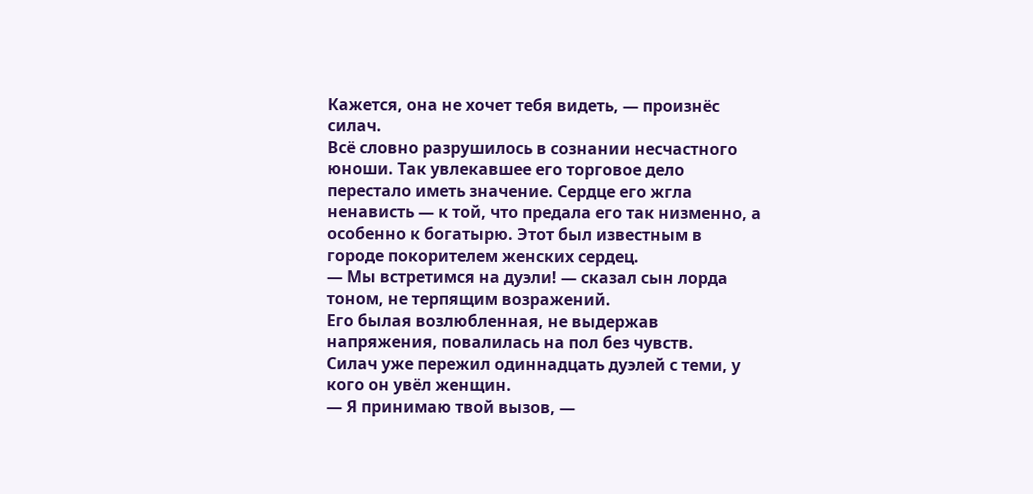Кажется, она не хочет тебя видеть, — произнёс силач.
Всё словно разрушилось в сознании несчастного юноши. Так увлекавшее его торговое дело перестало иметь значение. Сердце его жгла ненависть — к той, что предала его так низменно, а особенно к богатырю. Этот был известным в городе покорителем женских сердец.
— Мы встретимся на дуэли! — сказал сын лорда тоном, не терпящим возражений.
Его былая возлюбленная, не выдержав напряжения, повалилась на пол без чувств.
Силач уже пережил одиннадцать дуэлей с теми, у кого он увёл женщин.
— Я принимаю твой вызов, —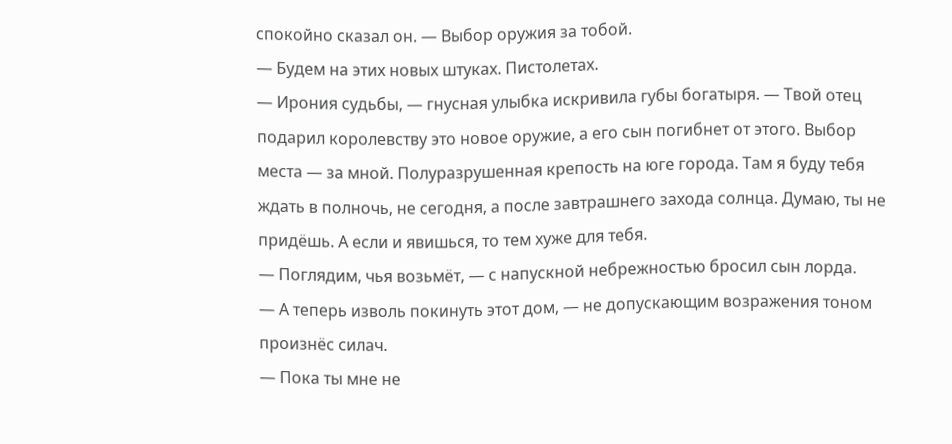спокойно сказал он. — Выбор оружия за тобой.
— Будем на этих новых штуках. Пистолетах.
— Ирония судьбы, — гнусная улыбка искривила губы богатыря. — Твой отец подарил королевству это новое оружие, а его сын погибнет от этого. Выбор места — за мной. Полуразрушенная крепость на юге города. Там я буду тебя ждать в полночь, не сегодня, а после завтрашнего захода солнца. Думаю, ты не придёшь. А если и явишься, то тем хуже для тебя.
— Поглядим, чья возьмёт, — с напускной небрежностью бросил сын лорда.
— А теперь изволь покинуть этот дом, — не допускающим возражения тоном произнёс силач.
— Пока ты мне не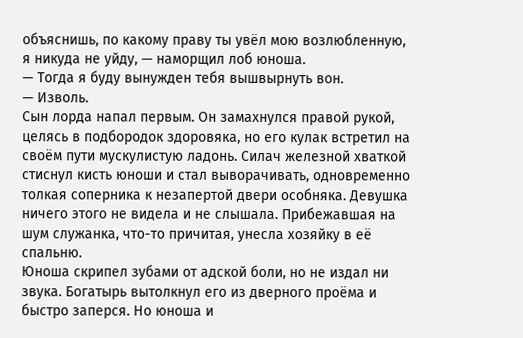объяснишь, по какому праву ты увёл мою возлюбленную, я никуда не уйду, — наморщил лоб юноша.
— Тогда я буду вынужден тебя вышвырнуть вон.
— Изволь.
Сын лорда напал первым. Он замахнулся правой рукой, целясь в подбородок здоровяка, но его кулак встретил на своём пути мускулистую ладонь. Силач железной хваткой стиснул кисть юноши и стал выворачивать, одновременно толкая соперника к незапертой двери особняка. Девушка ничего этого не видела и не слышала. Прибежавшая на шум служанка, что-то причитая, унесла хозяйку в её спальню.
Юноша скрипел зубами от адской боли, но не издал ни звука. Богатырь вытолкнул его из дверного проёма и быстро заперся. Но юноша и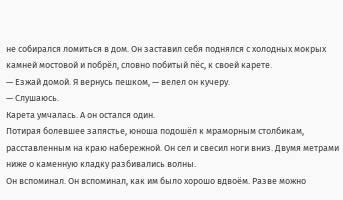не собирался ломиться в дом. Он заставил себя поднялся с холодных мокрых камней мостовой и побрёл, словно побитый пёс, к своей карете.
— Езжай домой. Я вернусь пешком, — велел он кучеру.
— Слушаюсь.
Карета умчалась. А он остался один.
Потирая болевшее запястье, юноша подошёл к мраморным столбикам, расставленным на краю набережной. Он сел и свесил ноги вниз. Двумя метрами ниже о каменную кладку разбивались волны.
Он вспоминал. Он вспоминал, как им было хорошо вдвоём. Разве можно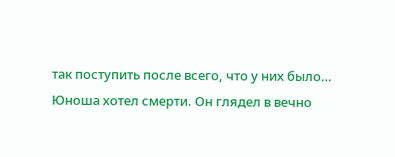так поступить после всего, что у них было…
Юноша хотел смерти. Он глядел в вечно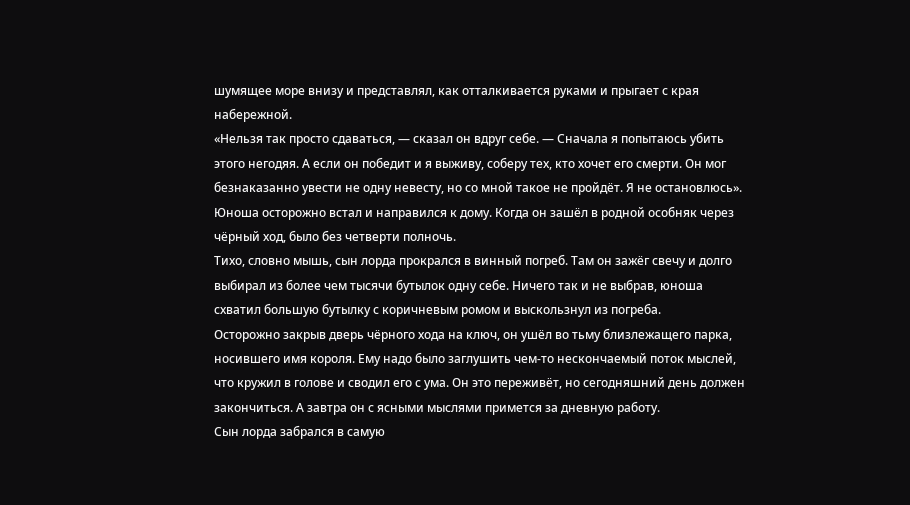шумящее море внизу и представлял, как отталкивается руками и прыгает с края набережной.
«Нельзя так просто сдаваться, — сказал он вдруг себе. — Сначала я попытаюсь убить этого негодяя. А если он победит и я выживу, соберу тех, кто хочет его смерти. Он мог безнаказанно увести не одну невесту, но со мной такое не пройдёт. Я не остановлюсь».
Юноша осторожно встал и направился к дому. Когда он зашёл в родной особняк через чёрный ход, было без четверти полночь.
Тихо, словно мышь, сын лорда прокрался в винный погреб. Там он зажёг свечу и долго выбирал из более чем тысячи бутылок одну себе. Ничего так и не выбрав, юноша схватил большую бутылку с коричневым ромом и выскользнул из погреба.
Осторожно закрыв дверь чёрного хода на ключ, он ушёл во тьму близлежащего парка, носившего имя короля. Ему надо было заглушить чем-то нескончаемый поток мыслей, что кружил в голове и сводил его с ума. Он это переживёт, но сегодняшний день должен закончиться. А завтра он с ясными мыслями примется за дневную работу.
Сын лорда забрался в самую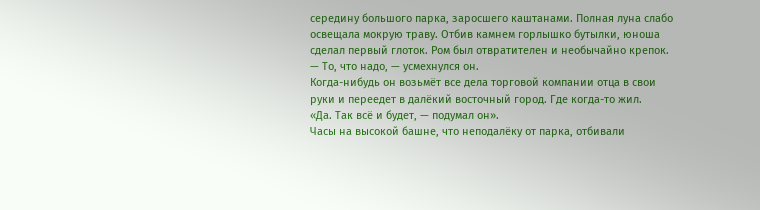середину большого парка, заросшего каштанами. Полная луна слабо освещала мокрую траву. Отбив камнем горлышко бутылки, юноша сделал первый глоток. Ром был отвратителен и необычайно крепок.
— То, что надо, — усмехнулся он.
Когда-нибудь он возьмёт все дела торговой компании отца в свои руки и переедет в далёкий восточный город. Где когда-то жил.
«Да. Так всё и будет, — подумал он».
Часы на высокой башне, что неподалёку от парка, отбивали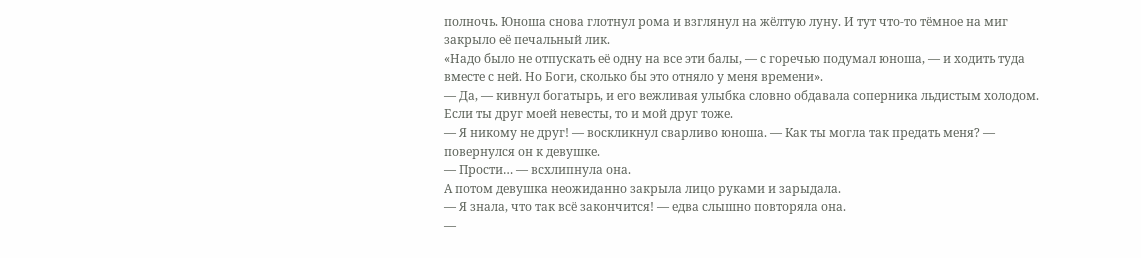полночь. Юноша снова глотнул рома и взглянул на жёлтую луну. И тут что-то тёмное на миг закрыло её печальный лик.
«Надо было не отпускать её одну на все эти балы, — с горечью подумал юноша, — и ходить туда вместе с ней. Но Боги, сколько бы это отняло у меня времени».
— Да, — кивнул богатырь, и его вежливая улыбка словно обдавала соперника льдистым холодом. Если ты друг моей невесты, то и мой друг тоже.
— Я никому не друг! — воскликнул сварливо юноша. — Как ты могла так предать меня? — повернулся он к девушке.
— Прости… — всхлипнула она.
А потом девушка неожиданно закрыла лицо руками и зарыдала.
— Я знала, что так всё закончится! — едва слышно повторяла она.
—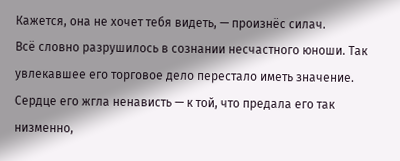Кажется, она не хочет тебя видеть, — произнёс силач.
Всё словно разрушилось в сознании несчастного юноши. Так увлекавшее его торговое дело перестало иметь значение. Сердце его жгла ненависть — к той, что предала его так низменно,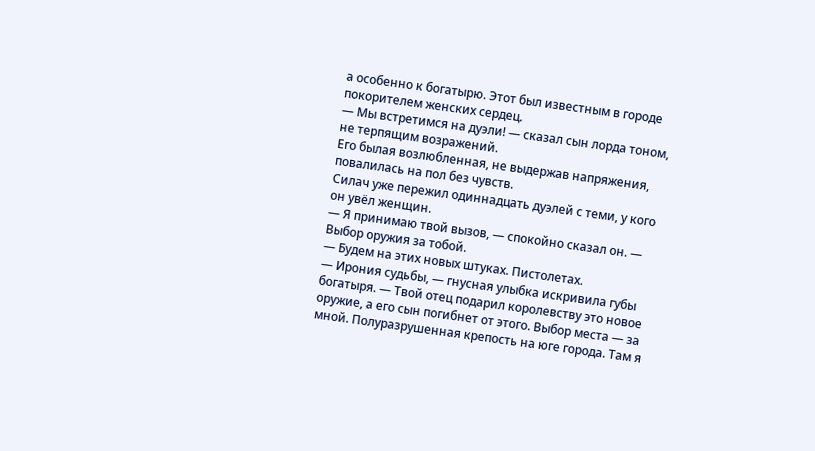а особенно к богатырю. Этот был известным в городе покорителем женских сердец.
— Мы встретимся на дуэли! — сказал сын лорда тоном, не терпящим возражений.
Его былая возлюбленная, не выдержав напряжения, повалилась на пол без чувств.
Силач уже пережил одиннадцать дуэлей с теми, у кого он увёл женщин.
— Я принимаю твой вызов, — спокойно сказал он. — Выбор оружия за тобой.
— Будем на этих новых штуках. Пистолетах.
— Ирония судьбы, — гнусная улыбка искривила губы богатыря. — Твой отец подарил королевству это новое оружие, а его сын погибнет от этого. Выбор места — за мной. Полуразрушенная крепость на юге города. Там я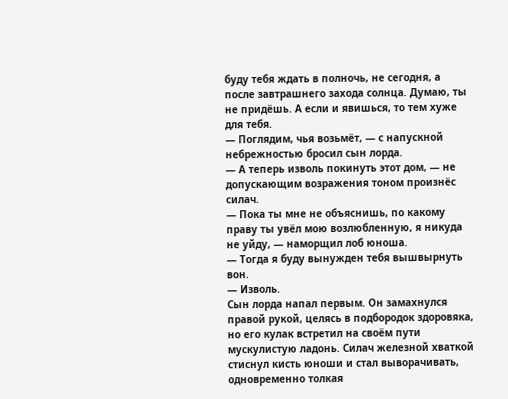буду тебя ждать в полночь, не сегодня, а после завтрашнего захода солнца. Думаю, ты не придёшь. А если и явишься, то тем хуже для тебя.
— Поглядим, чья возьмёт, — с напускной небрежностью бросил сын лорда.
— А теперь изволь покинуть этот дом, — не допускающим возражения тоном произнёс силач.
— Пока ты мне не объяснишь, по какому праву ты увёл мою возлюбленную, я никуда не уйду, — наморщил лоб юноша.
— Тогда я буду вынужден тебя вышвырнуть вон.
— Изволь.
Сын лорда напал первым. Он замахнулся правой рукой, целясь в подбородок здоровяка, но его кулак встретил на своём пути мускулистую ладонь. Силач железной хваткой стиснул кисть юноши и стал выворачивать, одновременно толкая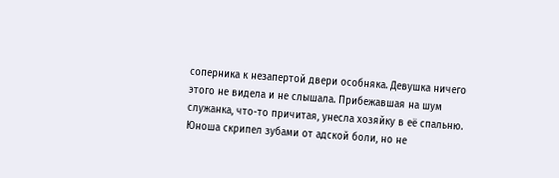соперника к незапертой двери особняка. Девушка ничего этого не видела и не слышала. Прибежавшая на шум служанка, что-то причитая, унесла хозяйку в её спальню.
Юноша скрипел зубами от адской боли, но не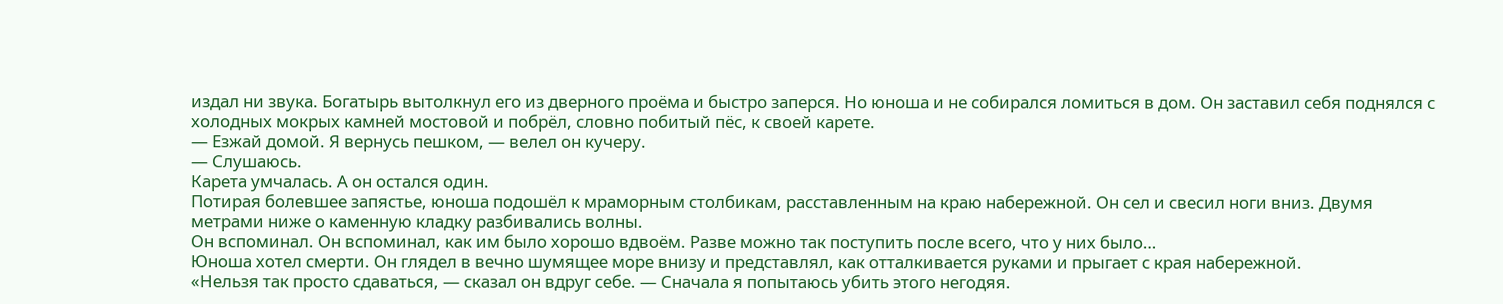издал ни звука. Богатырь вытолкнул его из дверного проёма и быстро заперся. Но юноша и не собирался ломиться в дом. Он заставил себя поднялся с холодных мокрых камней мостовой и побрёл, словно побитый пёс, к своей карете.
— Езжай домой. Я вернусь пешком, — велел он кучеру.
— Слушаюсь.
Карета умчалась. А он остался один.
Потирая болевшее запястье, юноша подошёл к мраморным столбикам, расставленным на краю набережной. Он сел и свесил ноги вниз. Двумя метрами ниже о каменную кладку разбивались волны.
Он вспоминал. Он вспоминал, как им было хорошо вдвоём. Разве можно так поступить после всего, что у них было…
Юноша хотел смерти. Он глядел в вечно шумящее море внизу и представлял, как отталкивается руками и прыгает с края набережной.
«Нельзя так просто сдаваться, — сказал он вдруг себе. — Сначала я попытаюсь убить этого негодяя.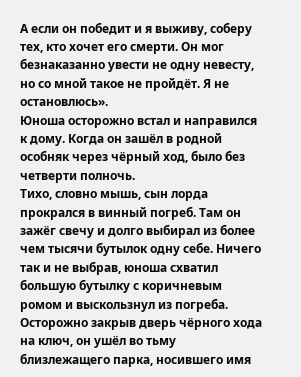А если он победит и я выживу, соберу тех, кто хочет его смерти. Он мог безнаказанно увести не одну невесту, но со мной такое не пройдёт. Я не остановлюсь».
Юноша осторожно встал и направился к дому. Когда он зашёл в родной особняк через чёрный ход, было без четверти полночь.
Тихо, словно мышь, сын лорда прокрался в винный погреб. Там он зажёг свечу и долго выбирал из более чем тысячи бутылок одну себе. Ничего так и не выбрав, юноша схватил большую бутылку с коричневым ромом и выскользнул из погреба.
Осторожно закрыв дверь чёрного хода на ключ, он ушёл во тьму близлежащего парка, носившего имя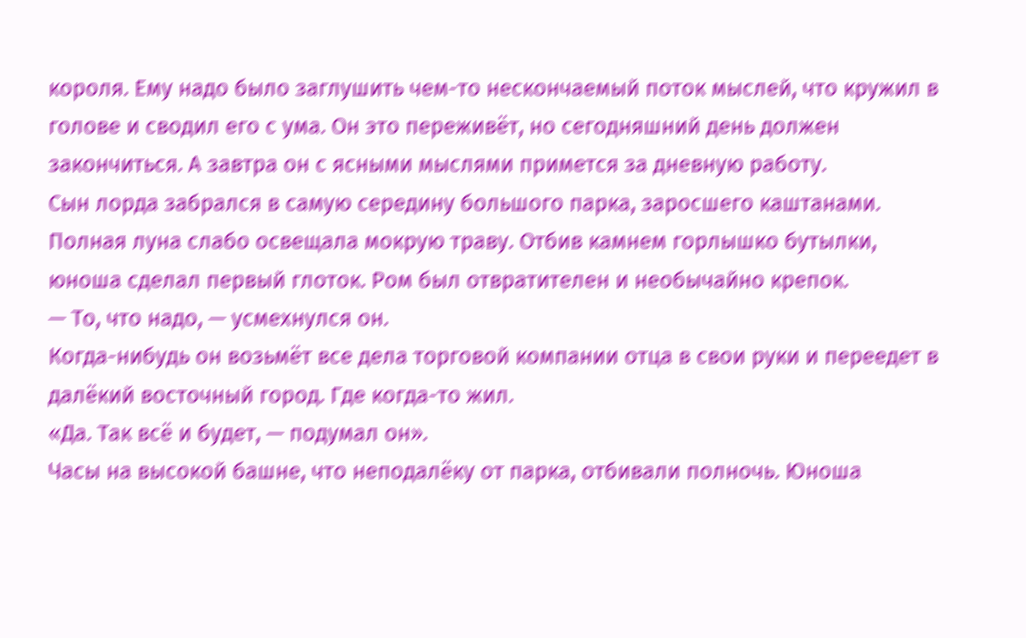короля. Ему надо было заглушить чем-то нескончаемый поток мыслей, что кружил в голове и сводил его с ума. Он это переживёт, но сегодняшний день должен закончиться. А завтра он с ясными мыслями примется за дневную работу.
Сын лорда забрался в самую середину большого парка, заросшего каштанами. Полная луна слабо освещала мокрую траву. Отбив камнем горлышко бутылки, юноша сделал первый глоток. Ром был отвратителен и необычайно крепок.
— То, что надо, — усмехнулся он.
Когда-нибудь он возьмёт все дела торговой компании отца в свои руки и переедет в далёкий восточный город. Где когда-то жил.
«Да. Так всё и будет, — подумал он».
Часы на высокой башне, что неподалёку от парка, отбивали полночь. Юноша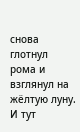снова глотнул рома и взглянул на жёлтую луну. И тут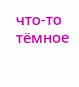что-то тёмное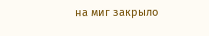на миг закрыло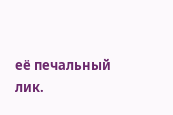её печальный лик.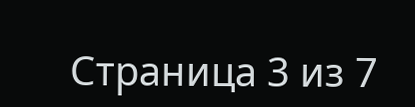Страница 3 из 7